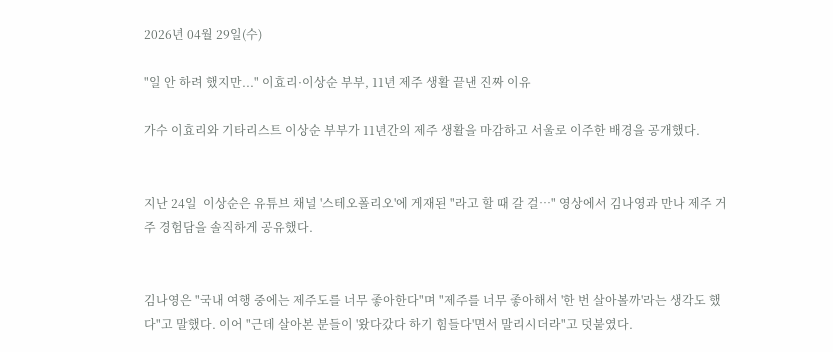2026년 04월 29일(수)

"일 안 하려 했지만..." 이효리·이상순 부부, 11년 제주 생활 끝낸 진짜 이유

가수 이효리와 기타리스트 이상순 부부가 11년간의 제주 생활을 마감하고 서울로 이주한 배경을 공개했다.


지난 24일  이상순은 유튜브 채널 '스테오폴리오'에 게재된 "라고 할 때 갈 걸…" 영상에서 김나영과 만나 제주 거주 경험담을 솔직하게 공유했다.


김나영은 "국내 여행 중에는 제주도를 너무 좋아한다"며 "제주를 너무 좋아해서 '한 번 살아볼까'라는 생각도 했다"고 말했다. 이어 "근데 살아본 분들이 '왔다갔다 하기 힘들다'면서 말리시더라"고 덧붙였다.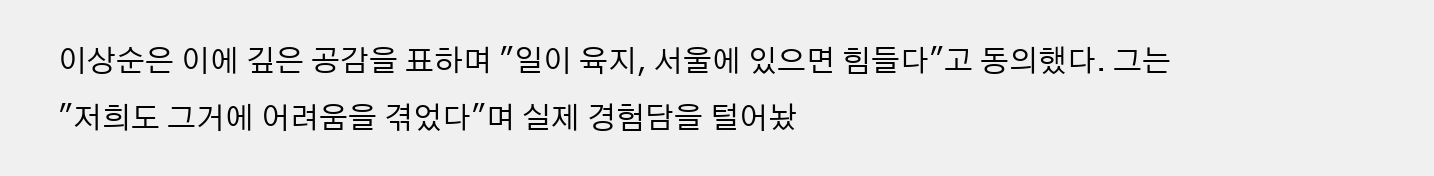이상순은 이에 깊은 공감을 표하며 "일이 육지, 서울에 있으면 힘들다"고 동의했다. 그는 "저희도 그거에 어려움을 겪었다"며 실제 경험담을 털어놨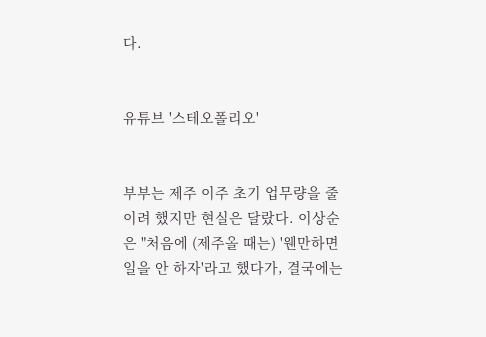다.


유튜브 '스테오폴리오'


부부는 제주 이주 초기 업무량을 줄이려 했지만 현실은 달랐다. 이상순은 "처음에 (제주올 때는) '웬만하면 일을 안 하자'라고 했다가, 결국에는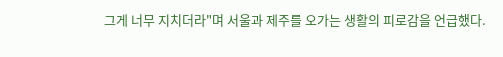그게 너무 지치더라"며 서울과 제주를 오가는 생활의 피로감을 언급했다.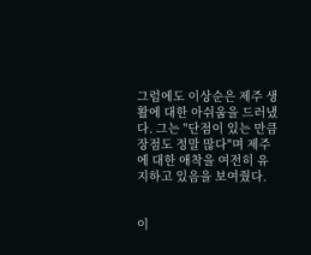그럼에도 이상순은 제주 생활에 대한 아쉬움을 드러냈다. 그는 "단점이 있는 만큼 장점도 정말 많다"며 제주에 대한 애착을 여전히 유지하고 있음을 보여줬다.


이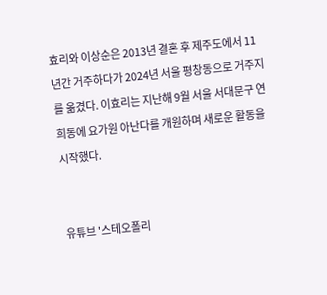효리와 이상순은 2013년 결혼 후 제주도에서 11년간 거주하다가 2024년 서울 평창동으로 거주지를 옮겼다. 이효리는 지난해 9월 서울 서대문구 연희동에 요가원 아난다를 개원하며 새로운 활동을 시작했다.


유튜브 '스테오폴리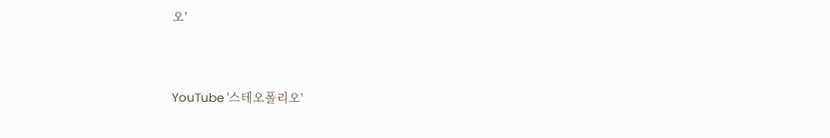오'


YouTube '스테오폴리오'